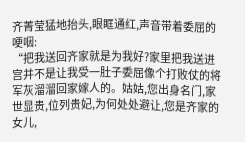齐菁莹猛地抬头,眼眶通红,声音带着委屈的哽咽:
“把我送回齐家就是为我好?家里把我送进宫并不是让我受一肚子委屈像个打败仗的将军灰溜溜回家嫁人的。姑姑,您出身名门,家世显贵,位列贵妃,为何处处避让,您是齐家的女儿,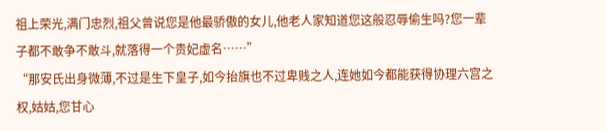祖上荣光,满门忠烈,祖父曾说您是他最骄傲的女儿,他老人家知道您这般忍辱偷生吗?您一辈子都不敢争不敢斗,就落得一个贵妃虚名……”
“那安氏出身微薄,不过是生下皇子,如今抬旗也不过卑贱之人,连她如今都能获得协理六宫之权,姑姑,您甘心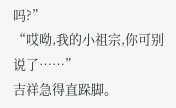吗?”
“哎呦,我的小祖宗,你可别说了……”
吉祥急得直跺脚。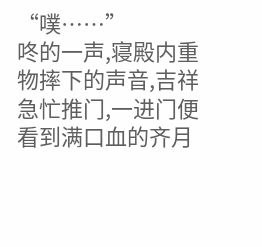“噗……”
咚的一声,寝殿内重物摔下的声音,吉祥急忙推门,一进门便看到满口血的齐月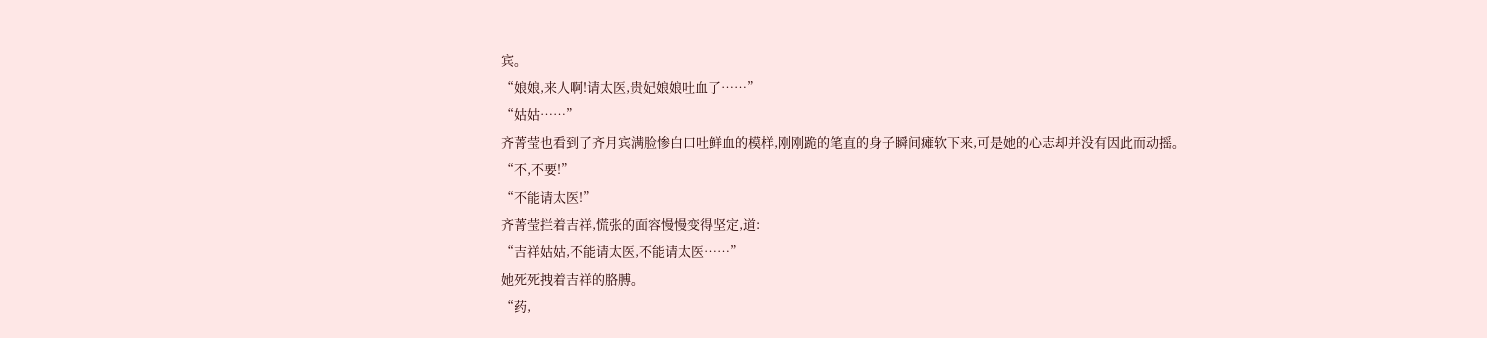宾。
“娘娘,来人啊!请太医,贵妃娘娘吐血了……”
“姑姑……”
齐菁莹也看到了齐月宾满脸惨白口吐鲜血的模样,刚刚跪的笔直的身子瞬间瘫软下来,可是她的心志却并没有因此而动摇。
“不,不要!”
“不能请太医!”
齐菁莹拦着吉祥,慌张的面容慢慢变得坚定,道:
“吉祥姑姑,不能请太医,不能请太医……”
她死死拽着吉祥的胳膊。
“药,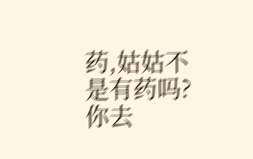药,姑姑不是有药吗?你去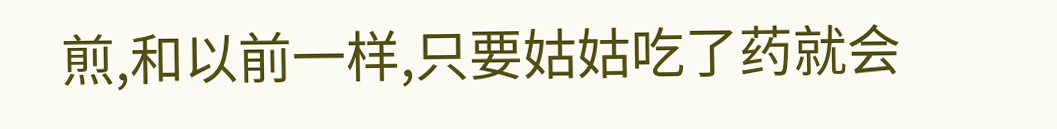煎,和以前一样,只要姑姑吃了药就会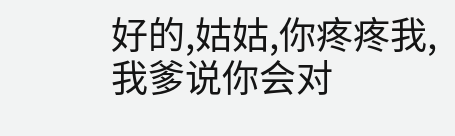好的,姑姑,你疼疼我,我爹说你会对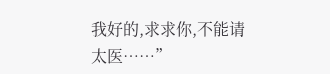我好的,求求你,不能请太医……”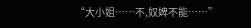“大小姐……不,奴婢不能……”